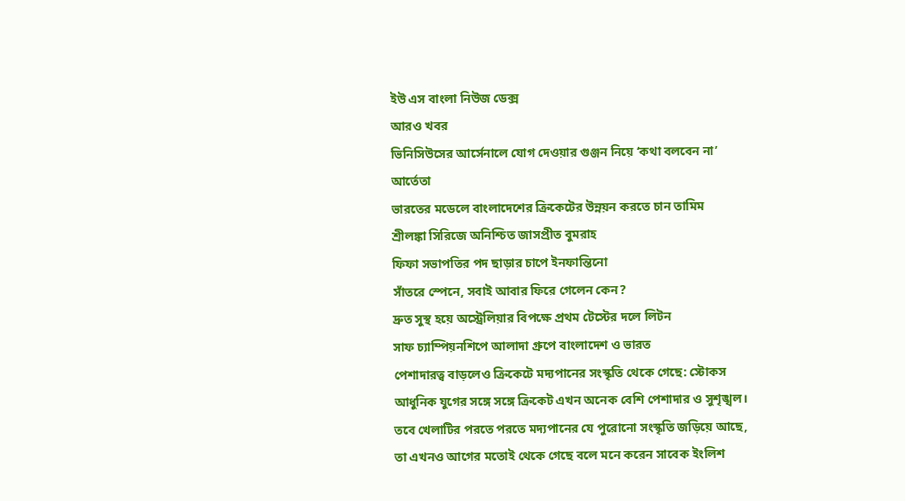ইউ এস বাংলা নিউজ ডেক্স
আরও খবর
ভিনিসিউসের আর্সেনালে যোগ দেওয়ার গুঞ্জন নিয়ে ‘কথা বলবেন না’ আর্তেতা
ভারতের মডেলে বাংলাদেশের ক্রিকেটের উন্নয়ন করতে চান তামিম
শ্রীলঙ্কা সিরিজে অনিশ্চিত জাসপ্রীত বুমরাহ
ফিফা সভাপতির পদ ছাড়ার চাপে ইনফান্তিনো
সাঁতরে স্পেনে, সবাই আবার ফিরে গেলেন কেন?
দ্রুত সুস্থ হয়ে অস্ট্রেলিয়ার বিপক্ষে প্রথম টেস্টের দলে লিটন
সাফ চ্যাম্পিয়নশিপে আলাদা গ্রুপে বাংলাদেশ ও ভারত
পেশাদারত্ব বাড়লেও ক্রিকেটে মদ্যপানের সংস্কৃতি থেকে গেছে: স্টোকস
আধুনিক যুগের সঙ্গে সঙ্গে ক্রিকেট এখন অনেক বেশি পেশাদার ও সুশৃঙ্খল। তবে খেলাটির পরতে পরতে মদ্যপানের যে পুরোনো সংস্কৃতি জড়িয়ে আছে, তা এখনও আগের মতোই থেকে গেছে বলে মনে করেন সাবেক ইংলিশ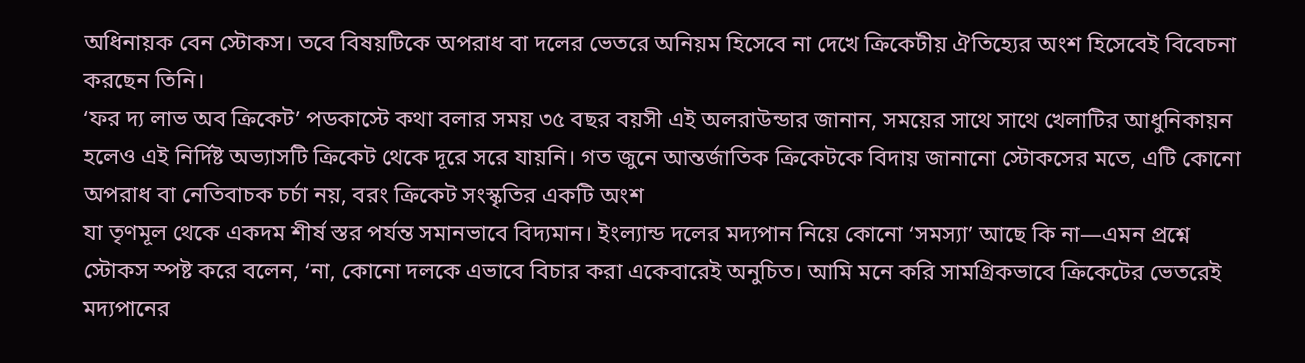অধিনায়ক বেন স্টোকস। তবে বিষয়টিকে অপরাধ বা দলের ভেতরে অনিয়ম হিসেবে না দেখে ক্রিকেটীয় ঐতিহ্যের অংশ হিসেবেই বিবেচনা করছেন তিনি।
‘ফর দ্য লাভ অব ক্রিকেট’ পডকাস্টে কথা বলার সময় ৩৫ বছর বয়সী এই অলরাউন্ডার জানান, সময়ের সাথে সাথে খেলাটির আধুনিকায়ন হলেও এই নির্দিষ্ট অভ্যাসটি ক্রিকেট থেকে দূরে সরে যায়নি। গত জুনে আন্তর্জাতিক ক্রিকেটকে বিদায় জানানো স্টোকসের মতে, এটি কোনো অপরাধ বা নেতিবাচক চর্চা নয়, বরং ক্রিকেট সংস্কৃতির একটি অংশ
যা তৃণমূল থেকে একদম শীর্ষ স্তর পর্যন্ত সমানভাবে বিদ্যমান। ইংল্যান্ড দলের মদ্যপান নিয়ে কোনো ‘সমস্যা’ আছে কি না—এমন প্রশ্নে স্টোকস স্পষ্ট করে বলেন, ‘না, কোনো দলকে এভাবে বিচার করা একেবারেই অনুচিত। আমি মনে করি সামগ্রিকভাবে ক্রিকেটের ভেতরেই মদ্যপানের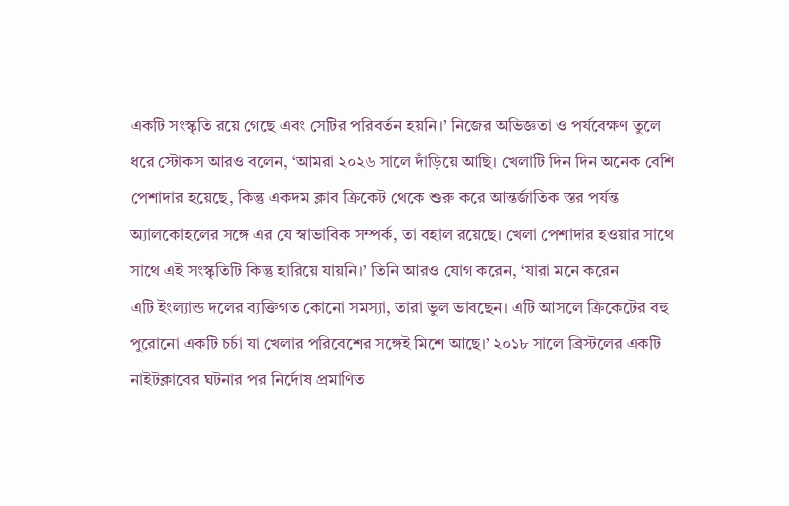একটি সংস্কৃতি রয়ে গেছে এবং সেটির পরিবর্তন হয়নি।’ নিজের অভিজ্ঞতা ও পর্যবেক্ষণ তুলে ধরে স্টোকস আরও বলেন, ‘আমরা ২০২৬ সালে দাঁড়িয়ে আছি। খেলাটি দিন দিন অনেক বেশি পেশাদার হয়েছে, কিন্তু একদম ক্লাব ক্রিকেট থেকে শুরু করে আন্তর্জাতিক স্তর পর্যন্ত অ্যালকোহলের সঙ্গে এর যে স্বাভাবিক সম্পর্ক, তা বহাল রয়েছে। খেলা পেশাদার হওয়ার সাথে সাথে এই সংস্কৃতিটি কিন্তু হারিয়ে যায়নি।’ তিনি আরও যোগ করেন, ‘যারা মনে করেন
এটি ইংল্যান্ড দলের ব্যক্তিগত কোনো সমস্যা, তারা ভুল ভাবছেন। এটি আসলে ক্রিকেটের বহু পুরোনো একটি চর্চা যা খেলার পরিবেশের সঙ্গেই মিশে আছে।’ ২০১৮ সালে ব্রিস্টলের একটি নাইটক্লাবের ঘটনার পর নির্দোষ প্রমাণিত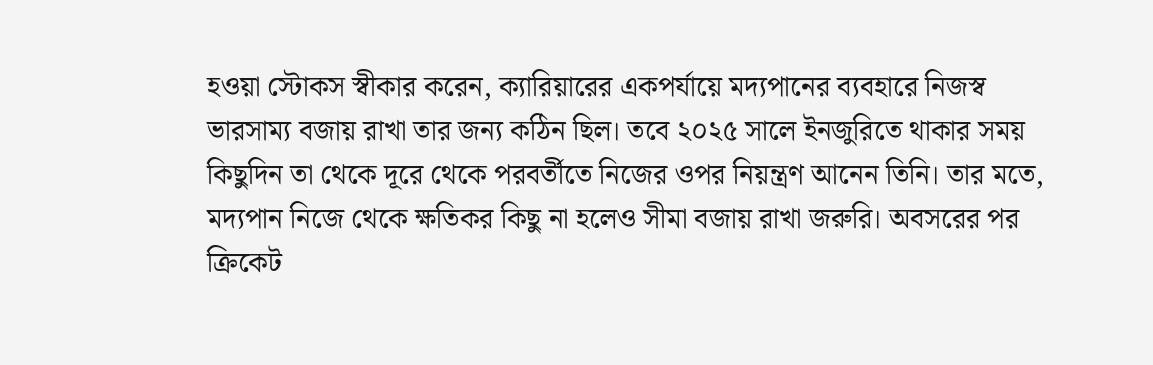হওয়া স্টোকস স্বীকার করেন, ক্যারিয়ারের একপর্যায়ে মদ্যপানের ব্যবহারে নিজস্ব ভারসাম্য বজায় রাখা তার জন্য কঠিন ছিল। তবে ২০২৫ সালে ইনজুরিতে থাকার সময় কিছুদিন তা থেকে দূরে থেকে পরবর্তীতে নিজের ওপর নিয়ন্ত্রণ আনেন তিনি। তার মতে, মদ্যপান নিজে থেকে ক্ষতিকর কিছু না হলেও সীমা বজায় রাখা জরুরি। অবসরের পর ক্রিকেট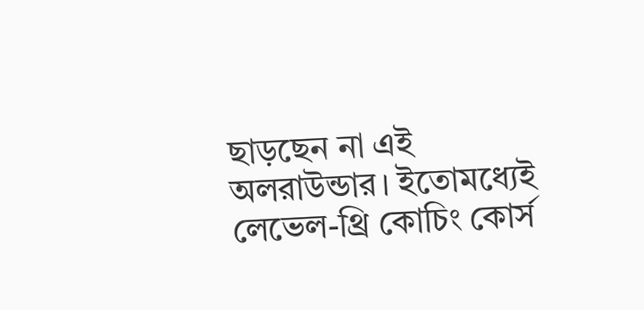ছাড়ছেন না এই অলরাউন্ডার। ইতোমধ্যেই লেভেল-থ্রি কোচিং কোর্স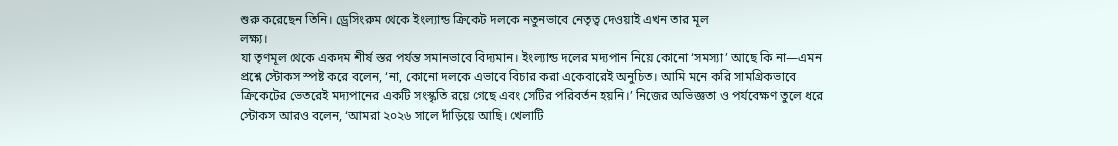শুরু করেছেন তিনি। ড্রেসিংরুম থেকে ইংল্যান্ড ক্রিকেট দলকে নতুনভাবে নেতৃত্ব দেওয়াই এখন তার মূল
লক্ষ্য।
যা তৃণমূল থেকে একদম শীর্ষ স্তর পর্যন্ত সমানভাবে বিদ্যমান। ইংল্যান্ড দলের মদ্যপান নিয়ে কোনো ‘সমস্যা’ আছে কি না—এমন প্রশ্নে স্টোকস স্পষ্ট করে বলেন, ‘না, কোনো দলকে এভাবে বিচার করা একেবারেই অনুচিত। আমি মনে করি সামগ্রিকভাবে ক্রিকেটের ভেতরেই মদ্যপানের একটি সংস্কৃতি রয়ে গেছে এবং সেটির পরিবর্তন হয়নি।’ নিজের অভিজ্ঞতা ও পর্যবেক্ষণ তুলে ধরে স্টোকস আরও বলেন, ‘আমরা ২০২৬ সালে দাঁড়িয়ে আছি। খেলাটি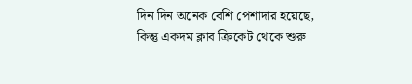দিন দিন অনেক বেশি পেশাদার হয়েছে, কিন্তু একদম ক্লাব ক্রিকেট থেকে শুরু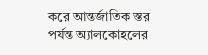করে আন্তর্জাতিক স্তর পর্যন্ত অ্যালকোহলের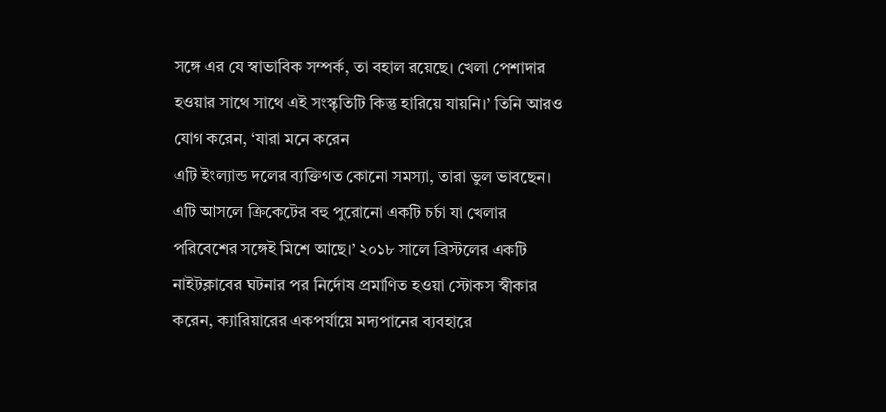সঙ্গে এর যে স্বাভাবিক সম্পর্ক, তা বহাল রয়েছে। খেলা পেশাদার হওয়ার সাথে সাথে এই সংস্কৃতিটি কিন্তু হারিয়ে যায়নি।’ তিনি আরও যোগ করেন, ‘যারা মনে করেন
এটি ইংল্যান্ড দলের ব্যক্তিগত কোনো সমস্যা, তারা ভুল ভাবছেন। এটি আসলে ক্রিকেটের বহু পুরোনো একটি চর্চা যা খেলার পরিবেশের সঙ্গেই মিশে আছে।’ ২০১৮ সালে ব্রিস্টলের একটি নাইটক্লাবের ঘটনার পর নির্দোষ প্রমাণিত হওয়া স্টোকস স্বীকার করেন, ক্যারিয়ারের একপর্যায়ে মদ্যপানের ব্যবহারে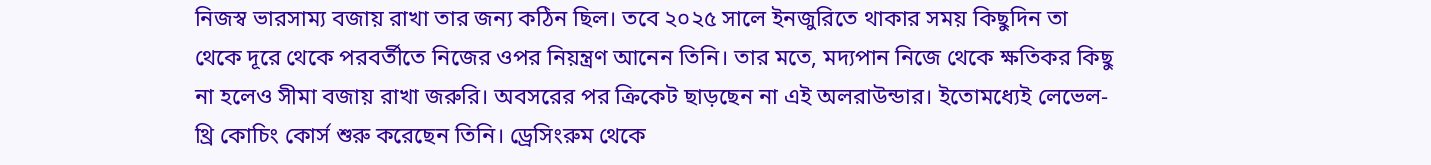নিজস্ব ভারসাম্য বজায় রাখা তার জন্য কঠিন ছিল। তবে ২০২৫ সালে ইনজুরিতে থাকার সময় কিছুদিন তা থেকে দূরে থেকে পরবর্তীতে নিজের ওপর নিয়ন্ত্রণ আনেন তিনি। তার মতে, মদ্যপান নিজে থেকে ক্ষতিকর কিছু না হলেও সীমা বজায় রাখা জরুরি। অবসরের পর ক্রিকেট ছাড়ছেন না এই অলরাউন্ডার। ইতোমধ্যেই লেভেল-থ্রি কোচিং কোর্স শুরু করেছেন তিনি। ড্রেসিংরুম থেকে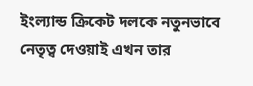ইংল্যান্ড ক্রিকেট দলকে নতুনভাবে নেতৃত্ব দেওয়াই এখন তার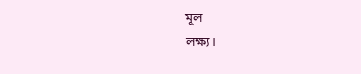মূল
লক্ষ্য।